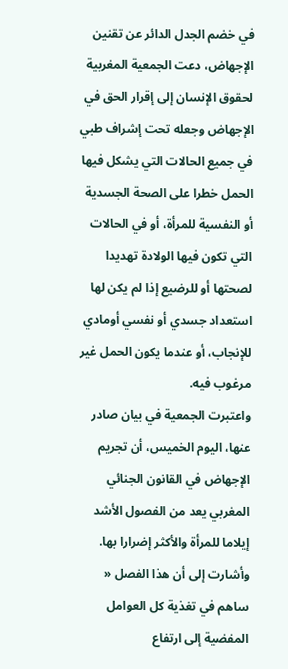في خضم الجدل الدائر عن تقنين الإجهاض، دعت الجمعية المغربية لحقوق الإنسان إلى إقرار الحق في الإجهاض وجعله تحت إشراف طبي في جميع الحالات التي يشكل فيها الحمل خطرا على الصحة الجسدية أو النفسية للمرأة، أو في الحالات التي تكون فيها الولادة تهديدا لصحتها أو للرضيع إذا لم يكن لها استعداد جسدي أو نفسي أومادي للإنجاب، أو عندما يكون الحمل غير مرغوب فيه.
واعتبرت الجمعية في بيان صادر عنها، اليوم الخميس، أن تجريم الإجهاض في القانون الجنائي المغربي يعد من الفصول الأشد إيلاما للمرأة والأكثر إضرارا بها. وأشارت إلى أن هذا الفصل « ساهم في تغذية كل العوامل المفضية إلى ارتفاع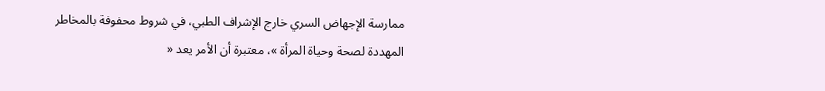ممارسة الإجهاض السري خارج الإشراف الطبي، في شروط محفوفة بالمخاطر المهددة لصحة وحياة المرأة »، معتبرة أن الأمر يعد «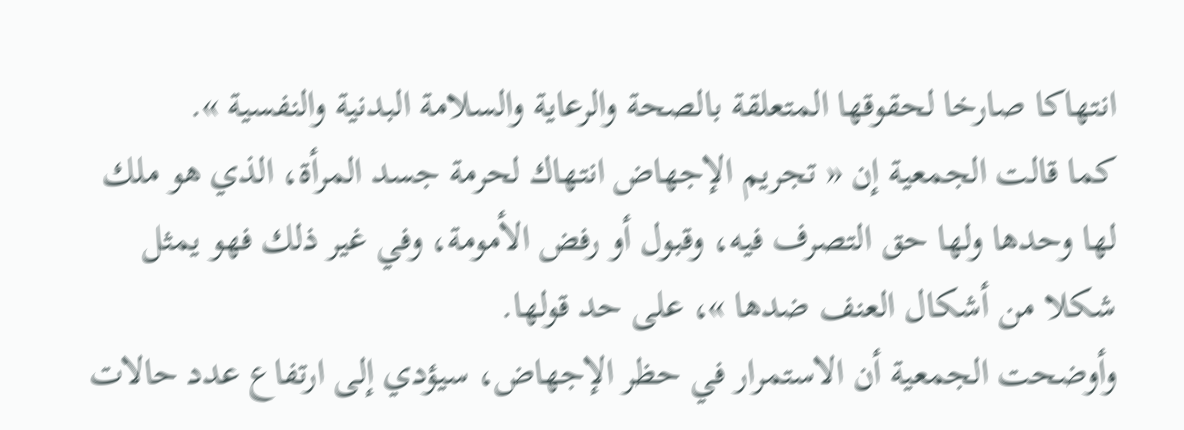انتهاكا صارخا لحقوقها المتعلقة بالصحة والرعاية والسلامة البدنية والنفسية ».
كما قالت الجمعية إن « تجريم الإجهاض انتهاك لحرمة جسد المرأة، الذي هو ملك لها وحدها ولها حق التصرف فيه، وقبول أو رفض الأمومة، وفي غير ذلك فهو يمثل شكلا من أشكال العنف ضدها »، على حد قولها.
وأوضحت الجمعية أن الاستمرار في حظر الإجهاض، سيؤدي إلى ارتفاع عدد حالات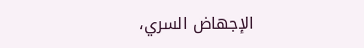الإجهاض السري،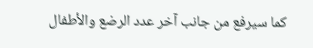كما سيرفع من جانب آخر عدد الرضع والأطفال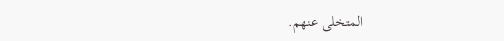المتخلى عنهم.